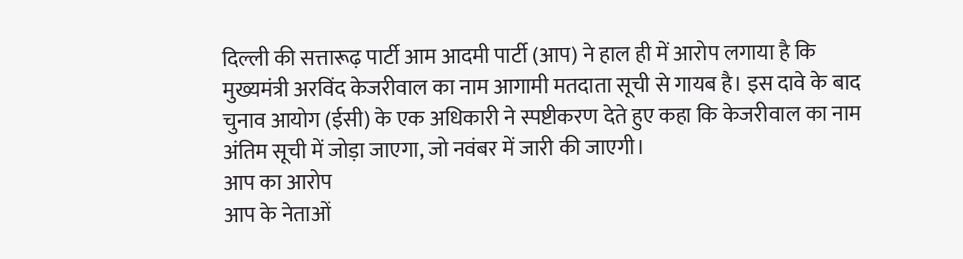दिल्ली की सत्तारूढ़ पार्टी आम आदमी पार्टी (आप) ने हाल ही में आरोप लगाया है कि मुख्यमंत्री अरविंद केजरीवाल का नाम आगामी मतदाता सूची से गायब है। इस दावे के बाद चुनाव आयोग (ईसी) के एक अधिकारी ने स्पष्टीकरण देते हुए कहा कि केजरीवाल का नाम अंतिम सूची में जोड़ा जाएगा, जो नवंबर में जारी की जाएगी।
आप का आरोप
आप के नेताओं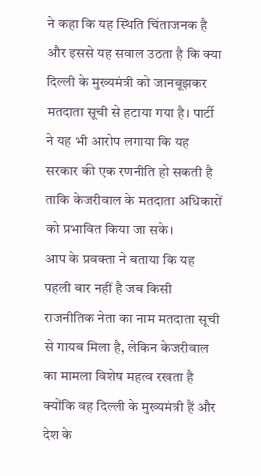ने कहा कि यह स्थिति चिंताजनक है और इससे यह सवाल उठता है कि क्या दिल्ली के मुख्यमंत्री को जानबूझकर मतदाता सूची से हटाया गया है। पार्टी ने यह भी आरोप लगाया कि यह सरकार की एक रणनीति हो सकती है ताकि केजरीवाल के मतदाता अधिकारों को प्रभावित किया जा सके।
आप के प्रवक्ता ने बताया कि यह पहली बार नहीं है जब किसी राजनीतिक नेता का नाम मतदाता सूची से गायब मिला है, लेकिन केजरीवाल का मामला विशेष महत्व रखता है क्योंकि वह दिल्ली के मुख्यमंत्री हैं और देश के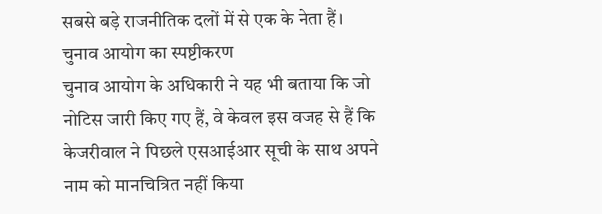सबसे बड़े राजनीतिक दलों में से एक के नेता हैं।
चुनाव आयोग का स्पष्टीकरण
चुनाव आयोग के अधिकारी ने यह भी बताया कि जो नोटिस जारी किए गए हैं, वे केवल इस वजह से हैं कि केजरीवाल ने पिछले एसआईआर सूची के साथ अपने नाम को मानचित्रित नहीं किया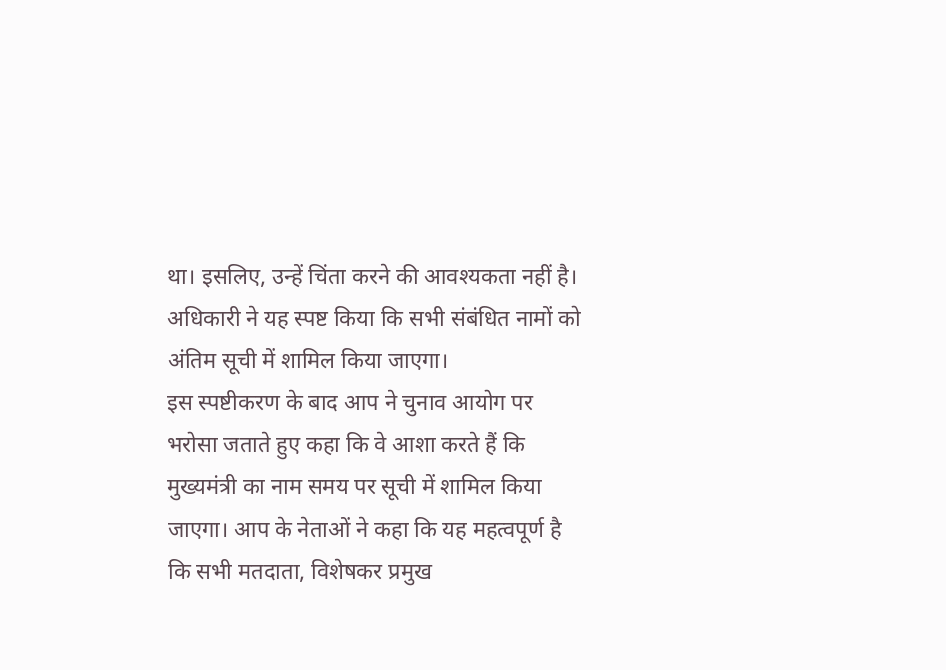था। इसलिए, उन्हें चिंता करने की आवश्यकता नहीं है। अधिकारी ने यह स्पष्ट किया कि सभी संबंधित नामों को अंतिम सूची में शामिल किया जाएगा।
इस स्पष्टीकरण के बाद आप ने चुनाव आयोग पर भरोसा जताते हुए कहा कि वे आशा करते हैं कि मुख्यमंत्री का नाम समय पर सूची में शामिल किया जाएगा। आप के नेताओं ने कहा कि यह महत्वपूर्ण है कि सभी मतदाता, विशेषकर प्रमुख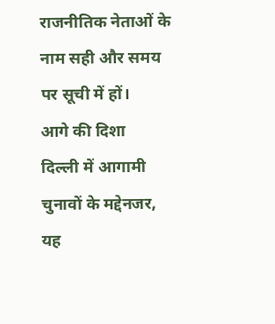राजनीतिक नेताओं के नाम सही और समय पर सूची में हों।
आगे की दिशा
दिल्ली में आगामी चुनावों के मद्देनजर, यह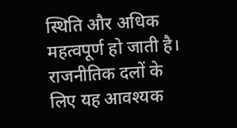स्थिति और अधिक महत्वपूर्ण हो जाती है। राजनीतिक दलों के लिए यह आवश्यक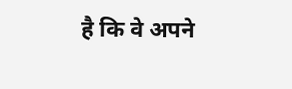है कि वे अपने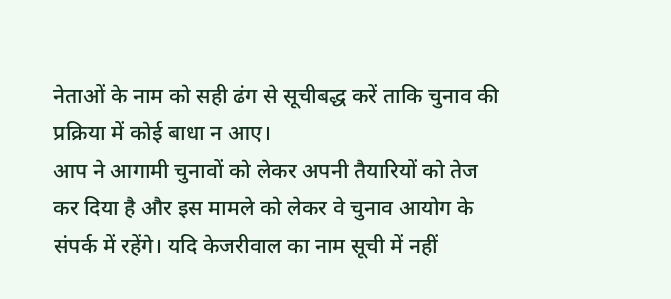नेताओं के नाम को सही ढंग से सूचीबद्ध करें ताकि चुनाव की प्रक्रिया में कोई बाधा न आए।
आप ने आगामी चुनावों को लेकर अपनी तैयारियों को तेज कर दिया है और इस मामले को लेकर वे चुनाव आयोग के संपर्क में रहेंगे। यदि केजरीवाल का नाम सूची में नहीं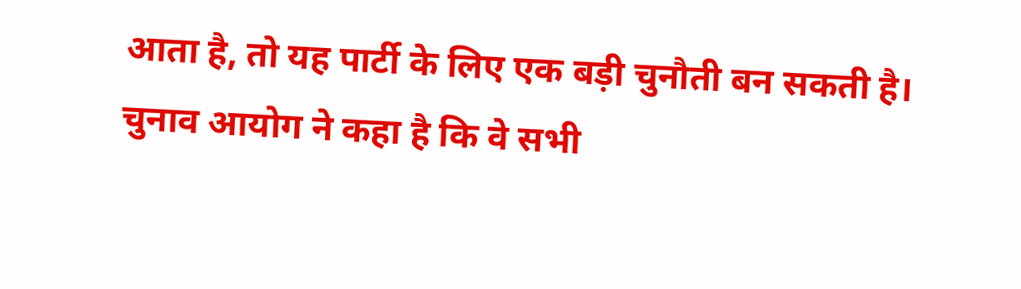आता है, तो यह पार्टी के लिए एक बड़ी चुनौती बन सकती है।
चुनाव आयोग ने कहा है कि वे सभी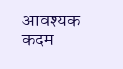आवश्यक कदम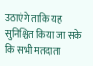उठाएंगे ताकि यह सुनिश्चित किया जा सके कि सभी मतदाता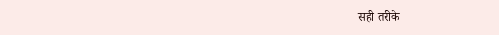सही तरीके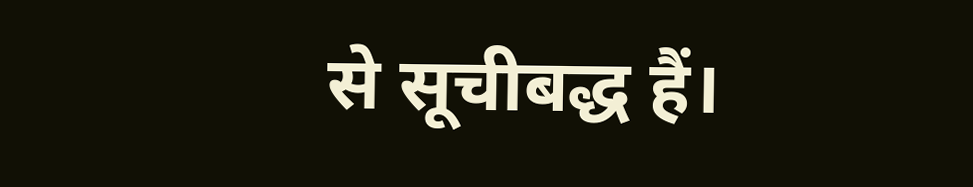से सूचीबद्ध हैं।